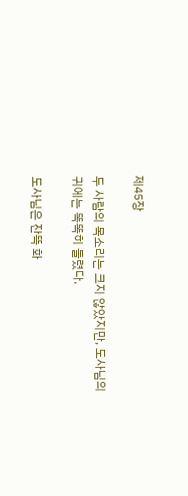제45장

두 사람의 목소리는 크지 않았지만, 도사님의 귀에는 똑똑히 들렸다.

도사님은 잔뜩 화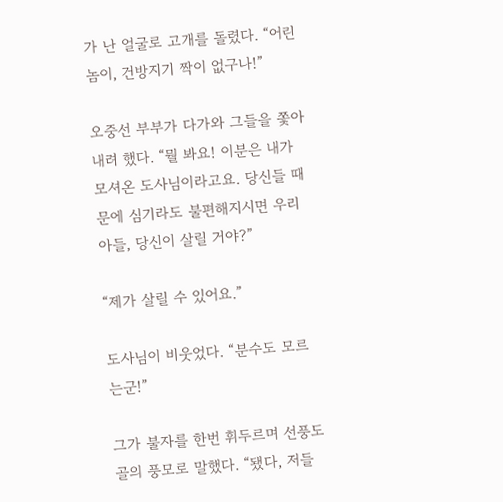가 난 얼굴로 고개를 돌렸다. “어린놈이, 건방지기 짝이 없구나!”

오중선 부부가 다가와 그들을 쫓아내려 했다. “뭘 봐요! 이분은 내가 모셔온 도사님이라고요. 당신들 때문에 심기라도 불편해지시면 우리 아들, 당신이 살릴 거야?”

“제가 살릴 수 있어요.”

도사님이 비웃었다. “분수도 모르는군!”

그가 불자를 한번 휘두르며 선풍도골의 풍모로 말했다. “됐다, 저들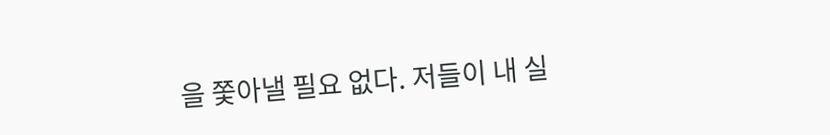을 쫓아낼 필요 없다. 저들이 내 실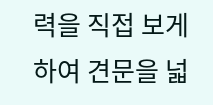력을 직접 보게 하여 견문을 넓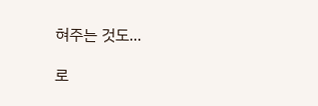혀주는 것도...

로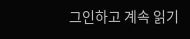그인하고 계속 읽기